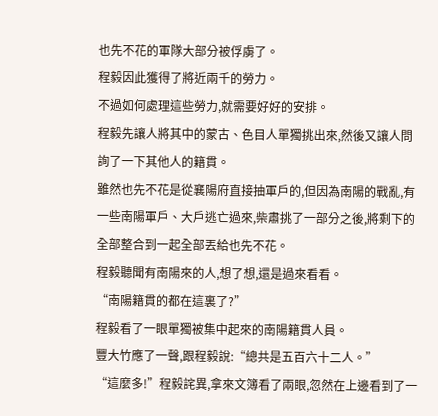也先不花的軍隊大部分被俘虜了。
程毅因此獲得了將近兩千的勞力。
不過如何處理這些勞力,就需要好好的安排。
程毅先讓人將其中的蒙古、色目人單獨挑出來,然後又讓人問詢了一下其他人的籍貫。
雖然也先不花是從襄陽府直接抽軍戶的,但因為南陽的戰亂,有一些南陽軍戶、大戶逃亡過來,柴肅挑了一部分之後,將剩下的全部整合到一起全部丟給也先不花。
程毅聽聞有南陽來的人,想了想,還是過來看看。
“南陽籍貫的都在這裏了?”
程毅看了一眼單獨被集中起來的南陽籍貫人員。
豐大竹應了一聲,跟程毅說:“總共是五百六十二人。”
“這麼多!”程毅詫異,拿來文簿看了兩眼,忽然在上邊看到了一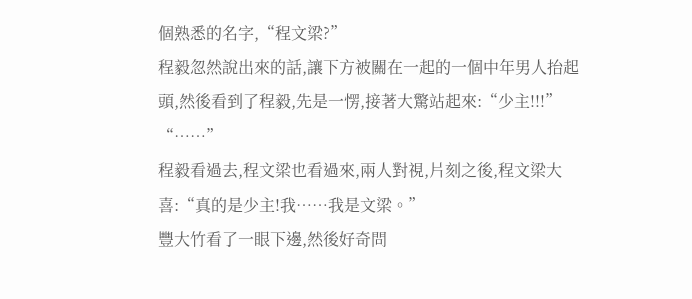個熟悉的名字,“程文梁?”
程毅忽然說出來的話,讓下方被關在一起的一個中年男人抬起頭,然後看到了程毅,先是一愣,接著大驚站起來:“少主!!!”
“……”
程毅看過去,程文梁也看過來,兩人對視,片刻之後,程文梁大喜:“真的是少主!我……我是文梁。”
豐大竹看了一眼下邊,然後好奇問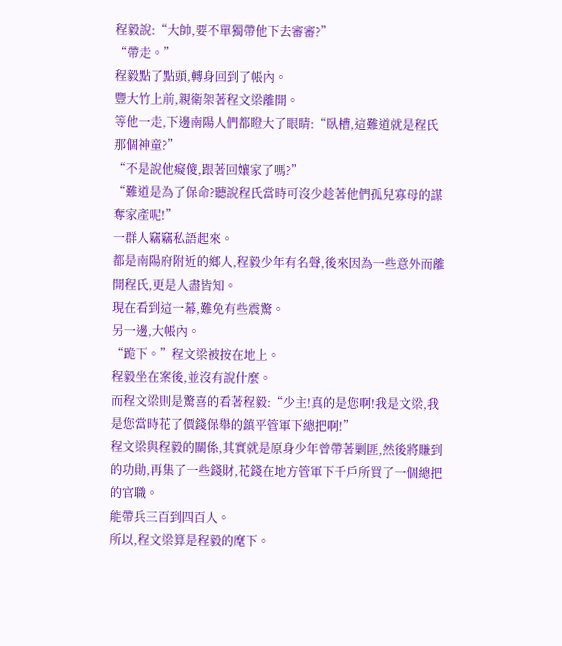程毅說:“大帥,要不單獨帶他下去審審?”
“帶走。”
程毅點了點頭,轉身回到了帳內。
豐大竹上前,親衛架著程文梁離開。
等他一走,下邊南陽人們都瞪大了眼睛:“臥槽,這難道就是程氏那個神童?”
“不是說他癡傻,跟著回孃家了嗎?”
“難道是為了保命?聽說程氏當時可沒少趁著他們孤兒寡母的謀奪家產呢!”
一群人竊竊私語起來。
都是南陽府附近的鄉人,程毅少年有名聲,後來因為一些意外而離開程氏,更是人盡皆知。
現在看到這一幕,難免有些震驚。
另一邊,大帳內。
“跪下。”程文梁被按在地上。
程毅坐在案後,並沒有說什麼。
而程文梁則是驚喜的看著程毅:“少主!真的是您啊!我是文梁,我是您當時花了價錢保舉的鎮平管軍下總把啊!”
程文梁與程毅的關係,其實就是原身少年曾帶著剿匪,然後將賺到的功勛,再集了一些錢財,花錢在地方管軍下千戶所買了一個總把的官職。
能帶兵三百到四百人。
所以,程文梁算是程毅的麾下。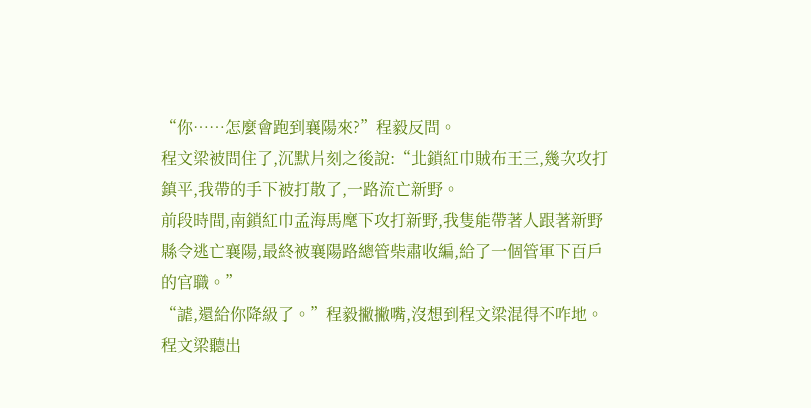“你……怎麼會跑到襄陽來?”程毅反問。
程文梁被問住了,沉默片刻之後說:“北鎖紅巾賊布王三,幾次攻打鎮平,我帶的手下被打散了,一路流亡新野。
前段時間,南鎖紅巾孟海馬麾下攻打新野,我隻能帶著人跟著新野縣令逃亡襄陽,最終被襄陽路總管柴肅收編,給了一個管軍下百戶的官職。”
“謔,還給你降級了。”程毅撇撇嘴,沒想到程文梁混得不咋地。
程文梁聽出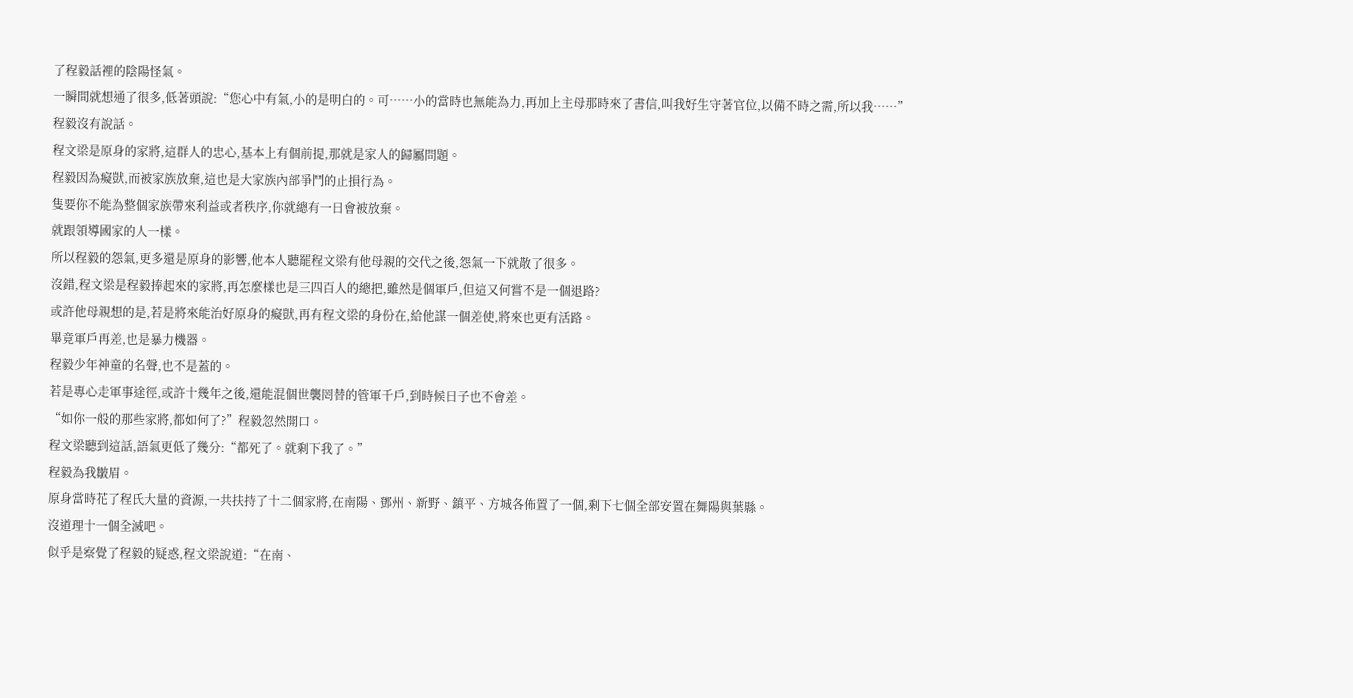了程毅話裡的陰陽怪氣。
一瞬間就想通了很多,低著頭說:“您心中有氣,小的是明白的。可……小的當時也無能為力,再加上主母那時來了書信,叫我好生守著官位,以備不時之需,所以我……”
程毅沒有說話。
程文梁是原身的家將,這群人的忠心,基本上有個前提,那就是家人的歸屬問題。
程毅因為癡獃,而被家族放棄,這也是大家族內部爭鬥的止損行為。
隻要你不能為整個家族帶來利益或者秩序,你就總有一日會被放棄。
就跟領導國家的人一樣。
所以程毅的怨氣,更多還是原身的影響,他本人聽罷程文梁有他母親的交代之後,怨氣一下就散了很多。
沒錯,程文梁是程毅捧起來的家將,再怎麼樣也是三四百人的總把,雖然是個軍戶,但這又何嘗不是一個退路?
或許他母親想的是,若是將來能治好原身的癡獃,再有程文梁的身份在,給他謀一個差使,將來也更有活路。
畢竟軍戶再差,也是暴力機器。
程毅少年神童的名聲,也不是蓋的。
若是專心走軍事途徑,或許十幾年之後,還能混個世襲罔替的管軍千戶,到時候日子也不會差。
“如你一般的那些家將,都如何了?”程毅忽然開口。
程文梁聽到這話,語氣更低了幾分:“都死了。就剩下我了。”
程毅為我皺眉。
原身當時花了程氏大量的資源,一共扶持了十二個家將,在南陽、鄧州、新野、鎮平、方城各佈置了一個,剩下七個全部安置在舞陽與葉縣。
沒道理十一個全滅吧。
似乎是察覺了程毅的疑惑,程文梁說道:“在南、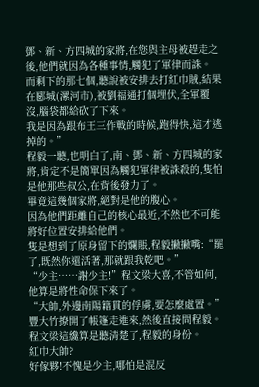鄧、新、方四城的家將,在您與主母被趕走之後,他們就因為各種事情,觸犯了軍律而誅。
而剩下的那七個,聽說被安排去打紅巾賊,結果在郾城(漯河市),被劉福通打個埋伏,全軍覆沒,腦袋都給砍了下來。
我是因為跟布王三作戰的時候,跑得快,這才逃掉的。”
程毅一聽,也明白了,南、鄧、新、方四城的家將,肯定不是簡單因為觸犯軍律被誅殺的,隻怕是他那些叔公,在背後發力了。
畢竟這幾個家將,絕對是他的腹心。
因為他們距離自己的核心最近,不然也不可能將好位置安排給他們。
隻是想到了原身留下的爛賬,程毅撇撇嘴:“罷了,既然你還活著,那就跟我乾吧。”
“少主……謝少主!”程文梁大喜,不管如何,他算是將性命保下來了。
“大帥,外邊南陽籍貫的俘虜,要怎麼處置。”豐大竹撩開了帳篷走進來,然後直接問程毅。
程文梁這纔算是聽清楚了,程毅的身份。
紅巾大帥?
好傢夥!不愧是少主,哪怕是混反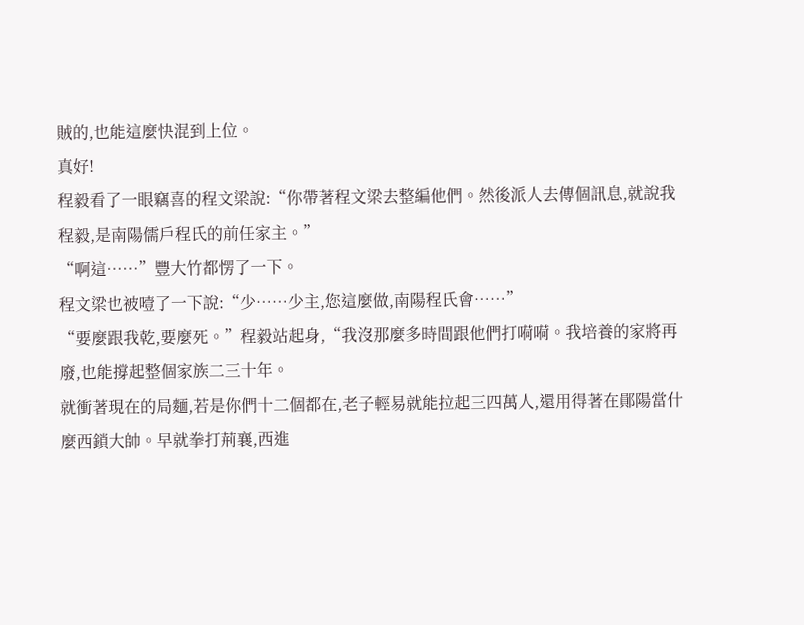賊的,也能這麼快混到上位。
真好!
程毅看了一眼竊喜的程文梁說:“你帶著程文梁去整編他們。然後派人去傳個訊息,就說我程毅,是南陽儒戶程氏的前任家主。”
“啊這……”豐大竹都愣了一下。
程文梁也被噎了一下說:“少……少主,您這麼做,南陽程氏會……”
“要麼跟我乾,要麼死。”程毅站起身,“我沒那麼多時間跟他們打嗬嗬。我培養的家將再廢,也能撐起整個家族二三十年。
就衝著現在的局麵,若是你們十二個都在,老子輕易就能拉起三四萬人,還用得著在鄖陽當什麼西鎖大帥。早就拳打荊襄,西進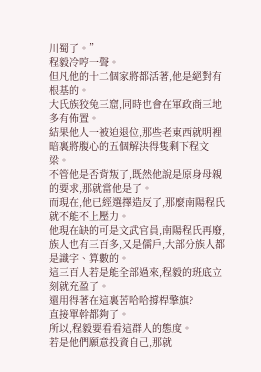川蜀了。”
程毅冷哼一聲。
但凡他的十二個家將都活著,他是絕對有根基的。
大氏族狡兔三窟,同時也會在軍政商三地多有佈置。
結果他人一被迫退位,那些老東西就明裡暗裏將腹心的五個解決得隻剩下程文梁。
不管他是否背叛了,既然他說是原身母親的要求,那就當他是了。
而現在,他已經選擇造反了,那麼南陽程氏就不能不上壓力。
他現在缺的可是文武官員,南陽程氏再廢,族人也有三百多,又是儒戶,大部分族人都是識字、算數的。
這三百人若是能全部過來,程毅的班底立刻就充盈了。
還用得著在這裏苦哈哈撐桿擎旗?
直接單幹都夠了。
所以,程毅要看看這群人的態度。
若是他們願意投資自己,那就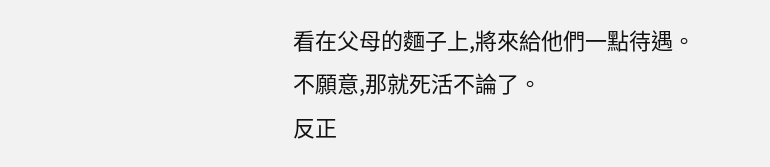看在父母的麵子上,將來給他們一點待遇。
不願意,那就死活不論了。
反正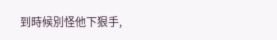到時候別怪他下狠手,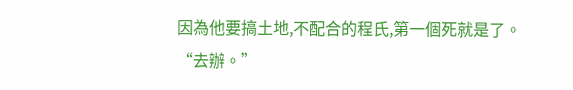因為他要搞土地,不配合的程氏,第一個死就是了。
“去辦。”